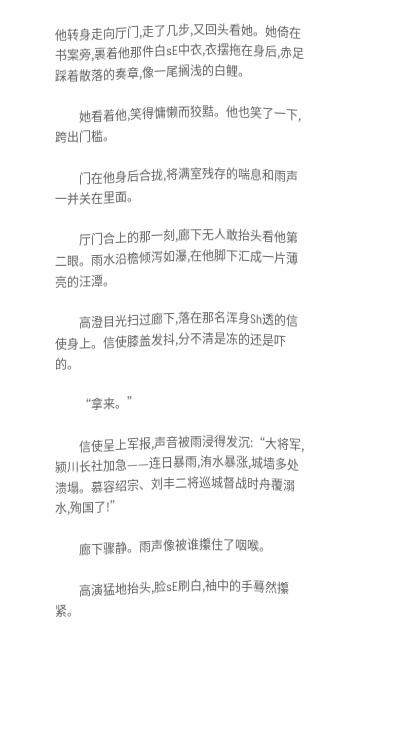他转身走向厅门,走了几步,又回头看她。她倚在书案旁,裹着他那件白sE中衣,衣摆拖在身后,赤足踩着散落的奏章,像一尾搁浅的白鲤。

        她看着他,笑得慵懒而狡黠。他也笑了一下,跨出门槛。

        门在他身后合拢,将满室残存的喘息和雨声一并关在里面。

        厅门合上的那一刻,廊下无人敢抬头看他第二眼。雨水沿檐倾泻如瀑,在他脚下汇成一片薄亮的汪潭。

        高澄目光扫过廊下,落在那名浑身Sh透的信使身上。信使膝盖发抖,分不清是冻的还是吓的。

        “拿来。”

        信使呈上军报,声音被雨浸得发沉:“大将军,颍川长社加急——连日暴雨,洧水暴涨,城墙多处溃塌。慕容绍宗、刘丰二将巡城督战时舟覆溺水,殉国了!”

        廊下骤静。雨声像被谁攥住了咽喉。

        高演猛地抬头,脸sE刷白,袖中的手蓦然攥紧。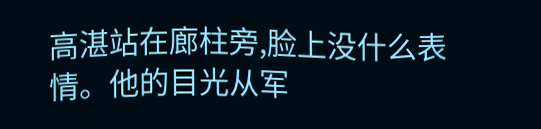高湛站在廊柱旁,脸上没什么表情。他的目光从军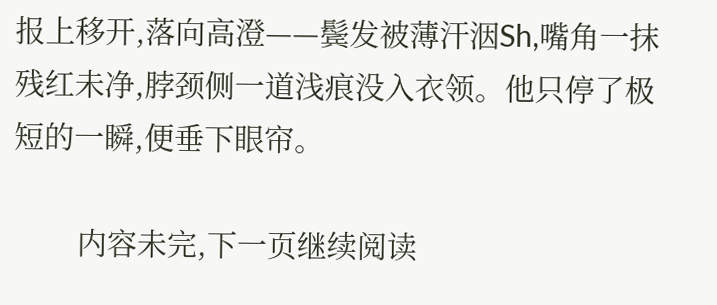报上移开,落向高澄——鬓发被薄汗洇Sh,嘴角一抹残红未净,脖颈侧一道浅痕没入衣领。他只停了极短的一瞬,便垂下眼帘。

        内容未完,下一页继续阅读